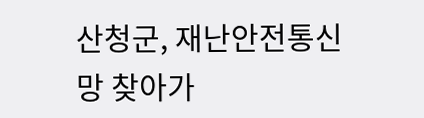산청군, 재난안전통신망 찾아가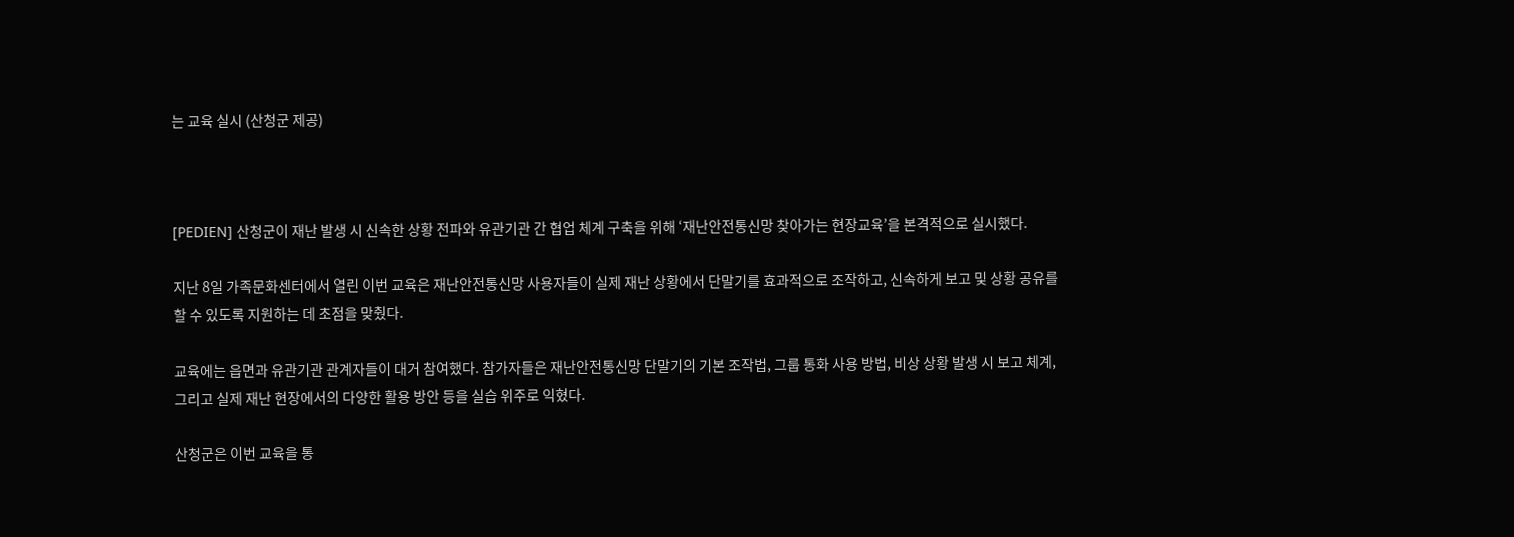는 교육 실시 (산청군 제공)



[PEDIEN] 산청군이 재난 발생 시 신속한 상황 전파와 유관기관 간 협업 체계 구축을 위해 ‘재난안전통신망 찾아가는 현장교육’을 본격적으로 실시했다.

지난 8일 가족문화센터에서 열린 이번 교육은 재난안전통신망 사용자들이 실제 재난 상황에서 단말기를 효과적으로 조작하고, 신속하게 보고 및 상황 공유를 할 수 있도록 지원하는 데 초점을 맞췄다.

교육에는 읍면과 유관기관 관계자들이 대거 참여했다. 참가자들은 재난안전통신망 단말기의 기본 조작법, 그룹 통화 사용 방법, 비상 상황 발생 시 보고 체계, 그리고 실제 재난 현장에서의 다양한 활용 방안 등을 실습 위주로 익혔다.

산청군은 이번 교육을 통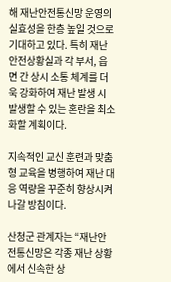해 재난안전통신망 운영의 실효성을 한층 높일 것으로 기대하고 있다. 특히 재난안전상황실과 각 부서, 읍면 간 상시 소통 체계를 더욱 강화하여 재난 발생 시 발생할 수 있는 혼란을 최소화할 계획이다.

지속적인 교신 훈련과 맞춤형 교육을 병행하여 재난 대응 역량을 꾸준히 향상시켜 나갈 방침이다.

산청군 관계자는 “재난안전통신망은 각종 재난 상황에서 신속한 상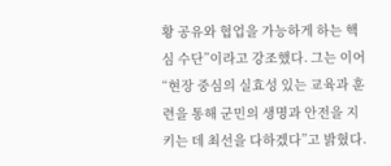황 공유와 협업을 가능하게 하는 핵심 수단”이라고 강조했다. 그는 이어 “현장 중심의 실효성 있는 교육과 훈련을 통해 군민의 생명과 안전을 지키는 데 최선을 다하겠다”고 밝혔다.